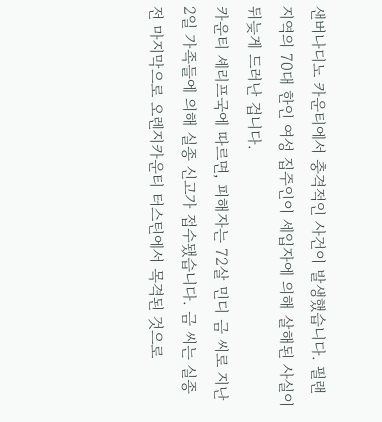샌버나디노 카운티에서 충격적인 사건이 발생했습니다. 필랜 지역의 70대 한인 여성 집주인이 세입자에 의해 살해된 사실이 뒤늦게 드러난 겁니다.
카운티 셰리프국에 따르면, 피해자는 72살 민디 금 씨로 지난 2일 가족들에 의해 실종 신고가 접수됐습니다. 금 씨는 실종 전 마지막으로 오렌지카운티 터스틴에서 목격된 것으로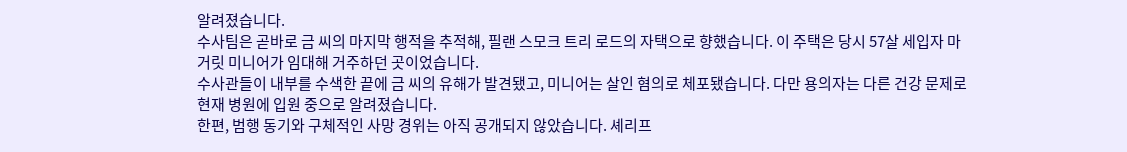알려졌습니다.
수사팀은 곧바로 금 씨의 마지막 행적을 추적해, 필랜 스모크 트리 로드의 자택으로 향했습니다. 이 주택은 당시 57살 세입자 마거릿 미니어가 임대해 거주하던 곳이었습니다.
수사관들이 내부를 수색한 끝에 금 씨의 유해가 발견됐고, 미니어는 살인 혐의로 체포됐습니다. 다만 용의자는 다른 건강 문제로 현재 병원에 입원 중으로 알려졌습니다.
한편, 범행 동기와 구체적인 사망 경위는 아직 공개되지 않았습니다. 셰리프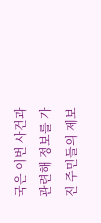국은 이번 사건과 관련해 정보를 가진 주민들의 제보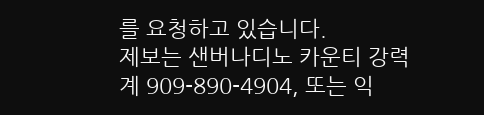를 요청하고 있습니다.
제보는 샌버나디노 카운티 강력계 909-890-4904, 또는 익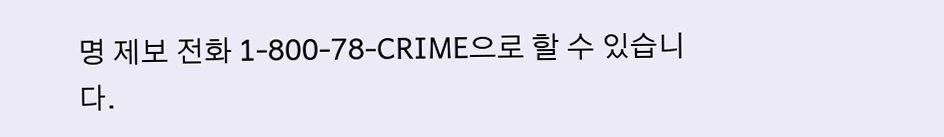명 제보 전화 1-800-78-CRIME으로 할 수 있습니다.